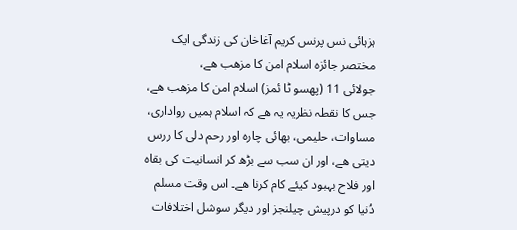ہزہائی نس پرنس کریم آغاخان کی زندگی ایک مختصر جائزہ اسلام امن کا مزھب ھے،
جولائی 11 (پھسو ٹا ئمز) اسلام امن کا مزھب ھے، جس کا نقطہ نظریہ یہ ھے کہ اسلام ہمیں رواداری، مساوات، حلیمی، بھائی چارہ اور رحم دلی کا ررس دیتی ھے، اور ان سب سے بڑھ کر انسانیت کی بقاہ اور فلاح بہبود کیئے کام کرنا ھے۔ اس وقت مسلم دُنیا کو درپیش چیلنجز اور دیگر سوشل اختلافات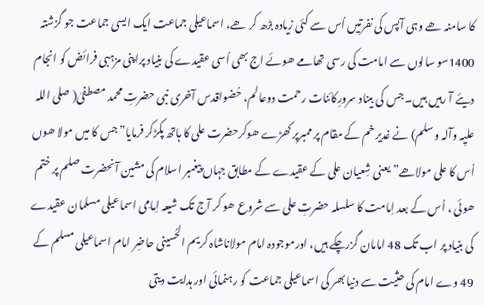کا سامنہ ھے وہی آپس کی نفرتیں اُس سے کئی زیادہ بڑھ کر ھے، اسماعیلی جماعت ایک ایسی جماعت جو گزشتہ 1400سو سالوں سے امامت کی رسی تھامے ھوئے اج بھی اُسی عقیدے کی بنیاد پراپنی مزہبی فرائض کو انجام دیئے آ رہیں ہیں۔ جس کی بیناد سرورِکائنات رحمت دوعالم، حُضواقدس آخری نبی حضرتِ محمد مصطفیٰ( صلی اللہ علیِہ وآلہ وسلم) نے غدیر خم کے مقام پر ممبرپر کھڑے ھوکرحضرت علی کا ہاتھ پکڑکر فرمایا”جس کا میں مولا ھوں اُس کا علی مولاھے” یعنی شِعیان علی کے عقیدے کے مطابق جہاں پیغمبر اسلام کی مشین آنحضرت صلم پر ختم ھوئی ، اُس کے بعد اِمامت کا سلسلہ حضرتِ علی سے شروع ھو کر آج تک شیعہ اِمامِی اسماعیلی مسلمان عقیدے کی بنیاد پر اب تک 48 امامان گزرچکے ہیں، اورموجودہ امام مولاناشاہ کریم الحُسینی حاضِر امام اسماعیلی مسلم کے 49 وے امام کی حثیت سے دنیا بھر کی اسماعیلی جماعت کو رہنمائی اور ہدایت دیتی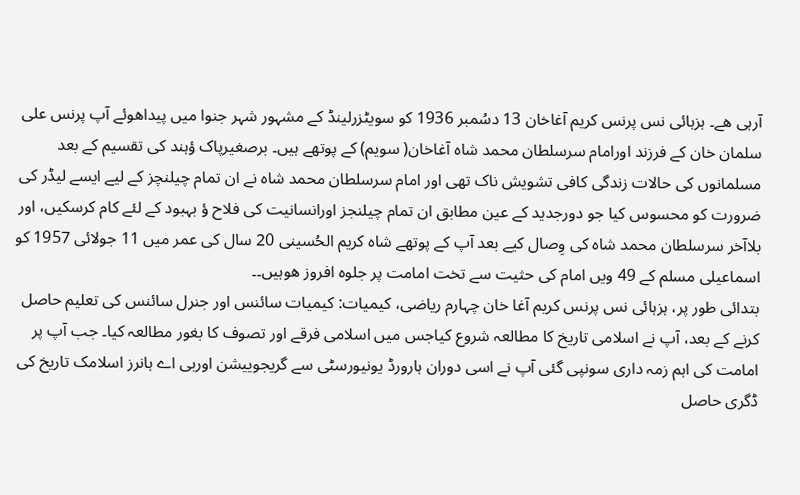آرہی ھے۔ ہزہائی نس پرنس کریم آغاخان 13 دسُمبر 1936 کو سویٹزرلینڈ کے مشہور شہر جنوا میں پیداھوئے آپ پرنس علی سلمان خان کے فرزند اورامام سرسلطان محمد شاہ آغاخان( سویم) کے پوتھے ہیں۔ برصغیرپاک ؤہند کی تقسیم کے بعد مسلمانوں کی حالات زندگی کافی تشویش ناک تھی اور امام سرسلطان محمد شاہ نے ان تمام چیلنچز کے لیے ایسے لیڈر کی ضرورت کو محسوس کیا جو دورجدید کے عین مطابق ان تمام چیلنجز اورانسانیت کی فلاح ؤ بہبود کے لئے کام کرسکیں، اور بلاآخر سرسلطان محمد شاہ کی وِصال کیے بعد آپ کے پوتھے شاہ کریم الحُسینی 20 سال کی عمر میں 11 جولائی 1957 کو اسماعیلی مسلم کے 49 ویں امام کی حثیت سے تخت امامت پر جلوہ افروز ھوہیں۔۔
بتدائی طور پر، ہزہائی نس پرنس کریم آغا خان چہارم ریاضی، کیمیات: کیمیات سائنس اور جنرل سائنس کی تعلیم حاصل کرنے کے بعد، آپ نے اسلامی تاریخ کا مطالعہ شروع کیاجس میں اسلامی فرقے اور تصوف کا بغور مطالعہ کیا۔ جب آپ پر امامت کی اہم زمہ داری سونپی گئی آپ نے اسی دوران ہارورڈ یونیورسٹی سے گریجوییشن اوربی اے ہانرز اسلامک تاریخ کی ڈگری حاصل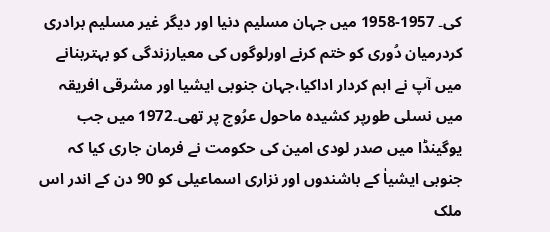کی۔ 1957-1958 میں جہان مسلیم دنیا اور دیگر غیر مسلیم برادری کردرمیان دُوری کو ختم کرنے اورلوگوں کی معیارزندگی کو بہتربنانے میں آپ نے اہم کردار اداکیا،جہان جنوبی ایشیا اور مشرقی افریقہ میں نسلی طورپر کشیدہ ماحول عرُوج پر تھی۔1972 میں جب یوگینڈا میں صدر لودی امین کی حکومت نے فرمان جاری کیا کہ جنوبی ایشیاٰ کے باشندوں اور نزاری اسماعیلی کو 90 دن کے اندر اس ملک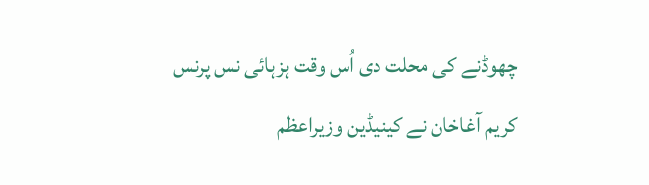چھوڈنے کی محلت دی اُس وقت ہزہائی نس پرنس کریم آغاخان نے کینیڈین وزیراعظم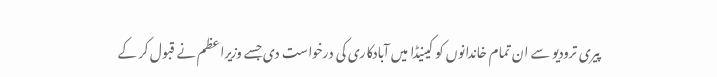پیری ترودیو سے ان تمام خاندانوں کو کینیڈا میں آبادکاری کی درخواست دی جسے وزیراعظم نے قبول کر کے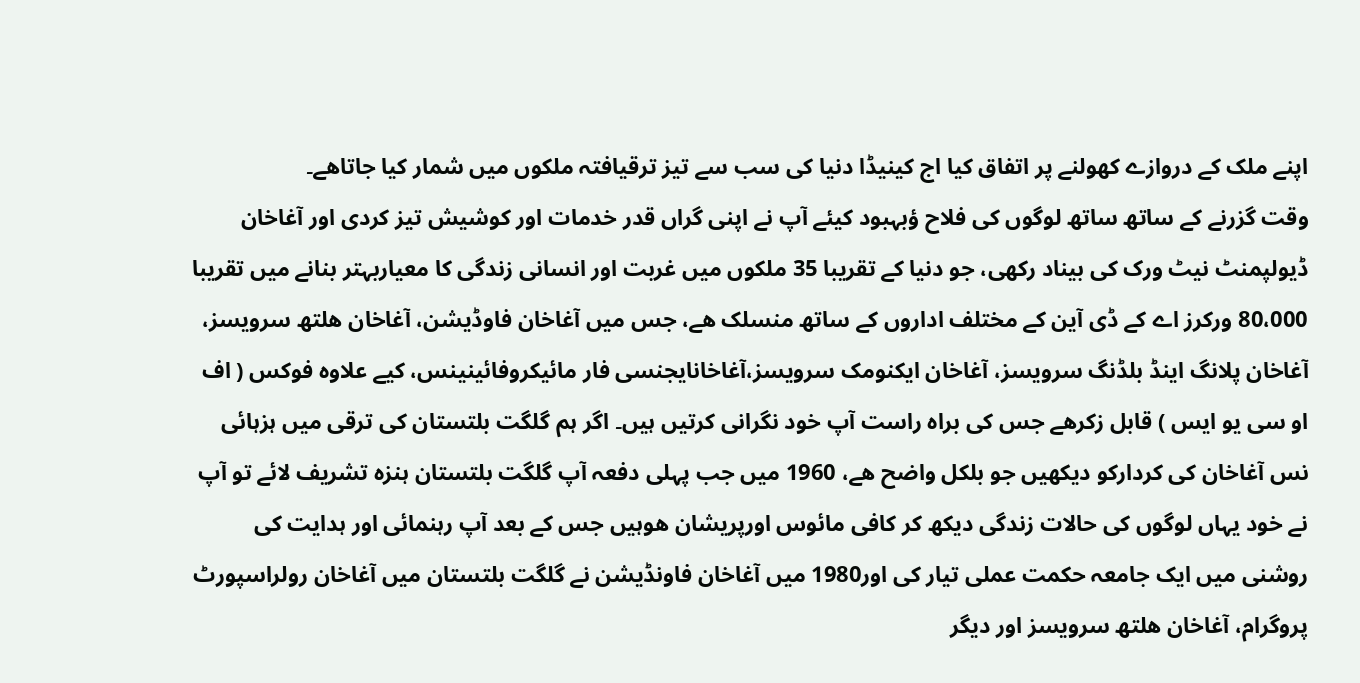اپنے ملک کے دروازے کھولنے پر اتفاق کیا اج کینیڈا دنیا کی سب سے تیز ترقیافتہ ملکوں میں شمار کیا جاتاھے۔
وقت گزرنے کے ساتھ ساتھ لوگوں کی فلاح ؤبہبود کیئے آپ نے اپنی گراں قدر خدمات اور کوشیش تیز کردی اور آغاخان ڈیولپمنٹ نیٹ ورک کی بیناد رکھی، جو دنیا کے تقریبا 35 ملکوں میں غربت اور انسانی زندگی کا معیاربہتر بنانے میں تقریبا 80،000 ورکرز اے کے ڈی آین کے مختلف اداروں کے ساتھ منسلک ھے، جس میں آغاخان فاوڈیشن، آغاخان ھلتھ سرویسز، آغاخان پلانگ اینڈ بلڈنگ سرویسز، آغاخان ایکنومک سرویسز،آغاخانایجنسی فار مائیکروفائینینس، کیے علاوہ فوکس ( اف او سی یو ایس ) قابل زکرھے جس کی براہ راست آپ خود نگرانی کرتیں ہیں۔ اگر ہم گلگت بلتستان کی ترقی میں ہزہائی نس آغاخان کی کردارکو دیکھیں جو بلکل واضح ھے، 1960 میں جب پہلی دفعہ آپ گلگت بلتستان ہنزہ تشریف لائے تو آپ نے خود یہاں لوگوں کی حالات زندگی دیکھ کر کافی مائوس اورپریشان ھوہیں جس کے بعد آپ رہنمائی اور ہدایت کی روشنی میں ایک جامعہ حکمت عملی تیار کی اور1980 میں آغاخان فاونڈیشن نے گلگت بلتستان میں آغاخان رولراسپورٹ پروگرام، آغاخان ھلتھ سرویسز اور دیگر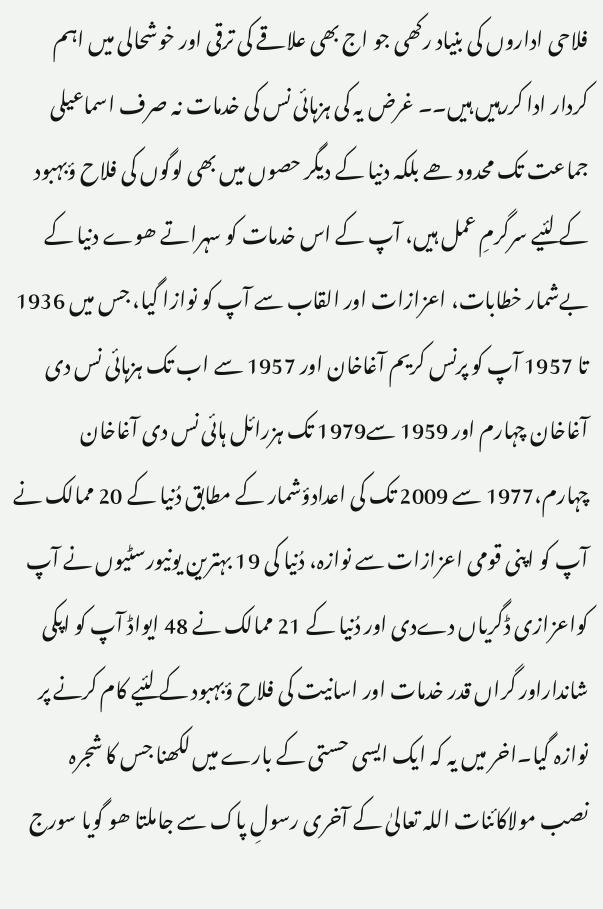فلاحی اداروں کی بنیاد رکھی جو اج بھی علاقے کی ترقی اور خوشحالی میں اہم کردار ادا کررہیں ہیں۔۔ غرض یہ کی ہزہائی نس کی خدمات نہ صرف اسماعیلی جماعت تک محدود ھے بلکہ دنیا کے دیگر حصوں میں بھی لوگوں کی فلاح ؤبہبود کے لئیے سرگرمِ عمل ہیں، آپ کے اس خدمات کو سہراتے ھوے دنیا کے بےشمار خطابات، اعزازات اور القاب سے آپ کو نوازا گیا، جس میں 1936 تا 1957 آپ کو پرنس کریم آغاخان اور 1957 سے اب تک ہزہائی نس دی آغاخان چہارم اور 1959 سے1979 تک ہزرائل ہائی نس دی آغاخان چہارم،1977 سے 2009 تک کی اعدادؤشمار کے مطابق دُنیا کے 20 ممالک نے آپ کو اپنی قومی اعزازات سے نوازہ، دُنیا کی 19 بہترین یونیورسٹیوں نے آپ کواعزازی ڈگریاں دےدی اور دُنیا کے 21 ممالک نے 48 ایواڈ آپ کو اپکی شانداراور گراں قدر خدمات اور اسانیت کی فلاح ؤبہبود کے لئیے کام کرنے پر نوازہ گیا۔اخر میں یہ کہ ایک ایسی حستی کے بارے میں لکھنا جس کا شجرہ نصب مولاکائنات اللہ تعالیٰ کے آخری رسولِ پاک سے جاملتا ھو گویا سورج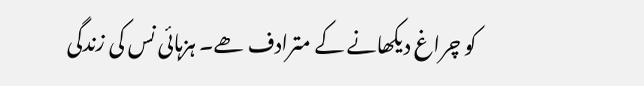کو چراغ دیکھانے کے مترادف ھے۔ ہزہائی نس کی زندگی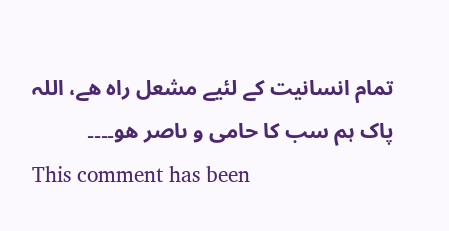تمام انسانیت کے لئیے مشعل راہ ھے، اللہ پاک ہم سب کا حامی و ںاصر ھو۔۔۔۔
This comment has been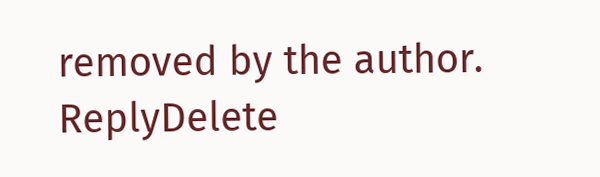removed by the author.
ReplyDelete